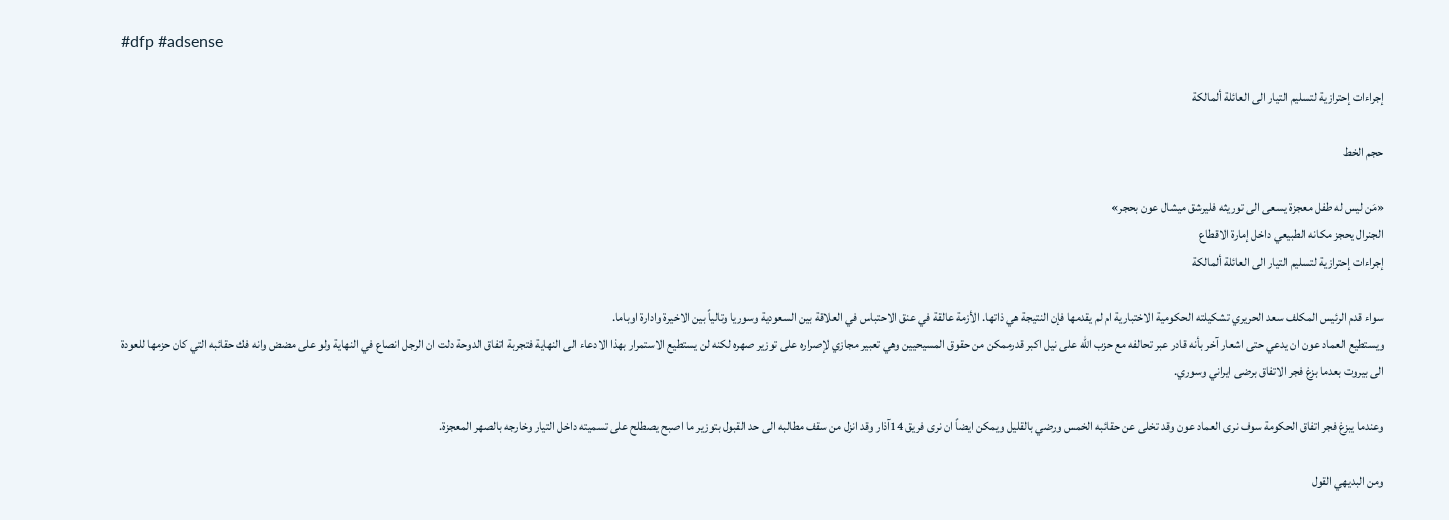#dfp #adsense

إجراءات إحترازية لتسليم التيار الى العائلة ألمالكة

حجم الخط

«مَن ليس له طفل معجزة يسعى الى توريثه فليرشق ميشال عون بحجر»
الجنرال يحجز مكانه الطبيعي داخل إمارة الاقطاع
إجراءات إحترازية لتسليم التيار الى العائلة ألمالكة

سواء قدم الرئيس المكلف سعد الحريري تشكيلته الحكومية الاختبارية ام لم يقدمها فإن النتيجة هي ذاتها. الأزمة عالقة في عنق الاحتباس في العلاقة بين السعودية وسوريا وتالياً بين الاخيرة وادارة اوباما.
ويستطيع العماد عون ان يدعي حتى اشعار آخر بأنه قادر عبر تحالفه مع حزب الله على نيل اكبر قدرممكن من حقوق المسيحيين وهي تعبير مجازي لإصراره على توزير صهره لكنه لن يستطيع الاستمرار بهذا الادعاء الى النهاية فتجربة اتفاق الدوحة دلت ان الرجل انصاع في النهاية ولو على مضض وانه فك حقائبه التي كان حزمها للعودة الى بيروت بعدما بزغ فجر الاتفاق برضى ايراني وسوري.

وعندما يبزغ فجر اتفاق الحكومة سوف نرى العماد عون وقد تخلى عن حقائبه الخمس ورضي بالقليل ويمكن ايضاً ان نرى فريق 14آذار وقد انزل من سقف مطالبه الى حد القبول بتوزير ما اصبح يصطلح على تسميته داخل التيار وخارجه بالصهر المعجزة.

ومن البديهي القول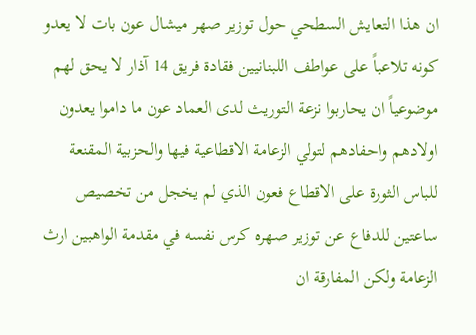ان هذا التعايش السطحي حول توزير صهر ميشال عون بات لا يعدو كونه تلاعباً على عواطف اللبنانيين فقادة فريق 14 آذار لا يحق لهم موضوعياً ان يحاربوا نزعة التوريث لدى العماد عون ما داموا يعدون اولادهم واحفادهم لتولي الزعامة الاقطاعية فيها والحزبية المقنعة للباس الثورة على الاقطاع فعون الذي لم يخجل من تخصيص ساعتين للدفاع عن توزير صهره كرس نفسه في مقدمة الواهبين ارث الزعامة ولكن المفارقة ان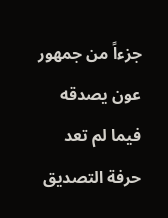جزءاً من جمهور عون يصدقه فيما لم تعد حرفة التصديق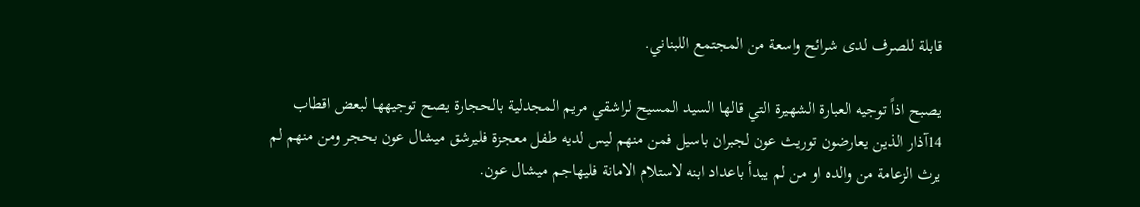قابلة للصرف لدى شرائح واسعة من المجتمع اللبناني.

يصبح اذاً توجيه العبارة الشهيرة التي قالها السيد المسيح لراشقي مريم المجدلية بالحجارة يصح توجيهها لبعض اقطاب 14آذار الذين يعارضون توريث عون لجبران باسيل فمن منهم ليس لديه طفل معجزة فليرشق ميشال عون بحجر ومن منهم لم يرث الزعامة من والده او من لم يبدأ باعداد ابنه لاستلام الامانة فليهاجم ميشال عون.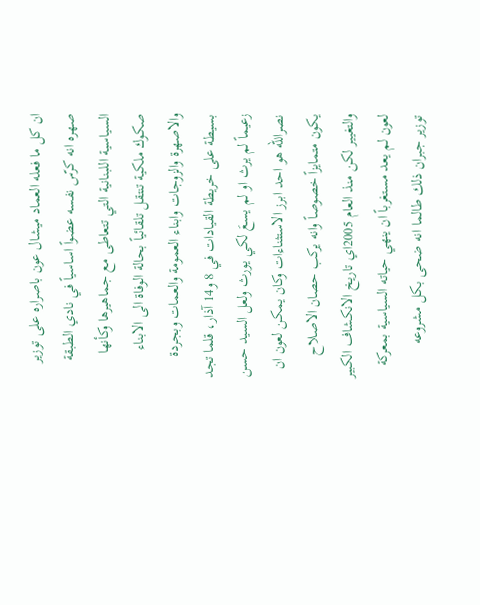ان كل ما فعله العماد ميشال عون باصراره على توزير صهره انه كرّس نفسه عضواً اساسياً في نادي الطبقة السياسية اللبنانية التي تتعاطى مع جماهيرها وكأنها صكوك ملكية تنتقل تلقائياً بحالة الوفاة الى الابناء والاصهرة والزوجات وابناء العمومة والعمات وبجردة بسيطة على خريطة القيادات في 8 و14 آذار، قلما تجد زعيماً لم يرث او لم يسعَ لكي يورث ولعل السيد حسن نصرالله هو احد ابرز الاستثناءات وكان يمكن لعون ان يكون متمايزاً خصوصاً وانه يركب حصان الاصلاح والتغيير لكن منذ العام 2005اي تاريخ الانكشاف الكبير لعون لم يعد مستغرباً ان ينهي حياته السياسية بمعركة توزير جبران ذلك طالما انه ضحى بكل مشروعه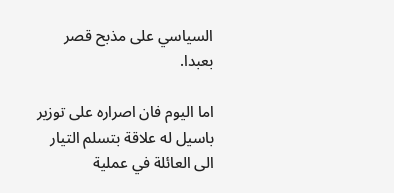السياسي على مذبح قصر بعبدا.

اما اليوم فان اصراره على توزير باسيل له علاقة بتسلم التيار الى العائلة في عملية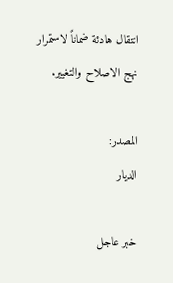انتقال هادئة ضماناً لاستمرار نهج الاصلاح والتغيير.

المصدر:
الديار

خبر عاجل